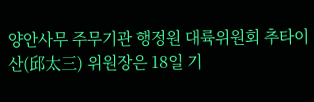양안사무 주무기관 행정원 대륙위원회 추타이산(邱太三) 위원장은 18일 기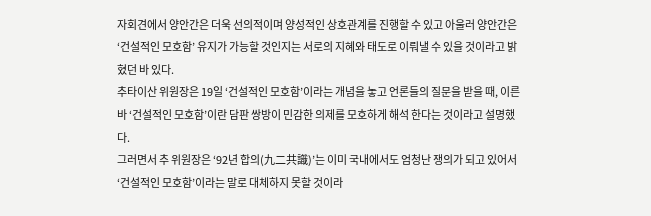자회견에서 양안간은 더욱 선의적이며 양성적인 상호관계를 진행할 수 있고 아울러 양안간은 ‘건설적인 모호함’ 유지가 가능할 것인지는 서로의 지혜와 태도로 이뤄낼 수 있을 것이라고 밝혔던 바 있다.
추타이산 위원장은 19일 ‘건설적인 모호함’이라는 개념을 놓고 언론들의 질문을 받을 때, 이른바 ‘건설적인 모호함’이란 담판 쌍방이 민감한 의제를 모호하게 해석 한다는 것이라고 설명했다.
그러면서 추 위원장은 ‘92년 합의(九二共識)’는 이미 국내에서도 엄청난 쟁의가 되고 있어서 ‘건설적인 모호함’이라는 말로 대체하지 못할 것이라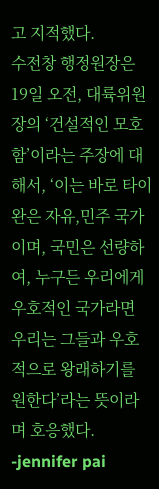고 지적했다.
수전창 행정원장은 19일 오전, 대륙위원장의 ‘건설적인 모호함’이라는 주장에 대해서, ‘이는 바로 타이완은 자유,민주 국가이며, 국민은 선량하여, 누구든 우리에게 우호적인 국가라면 우리는 그들과 우호적으로 왕래하기를 원한다’라는 뜻이라며 호응했다. -jennifer pai